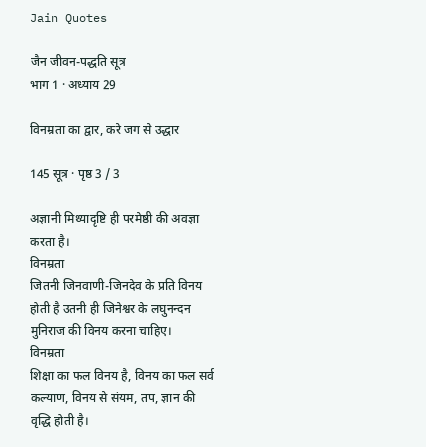Jain Quotes

जैन जीवन-पद्धति सूत्र
भाग 1 · अध्याय 29

विनम्रता का द्वार, करे जग से उद्धार

145 सूत्र · पृष्ठ 3 / 3

अज्ञानी मिथ्यादृष्टि ही परमेष्ठी की अवज्ञा करता है।
विनम्रता
जितनी जिनवाणी-जिनदेव के प्रति विनय होती है उतनी ही जिनेश्वर के लघुनन्दन मुनिराज की विनय करना चाहिए।
विनम्रता
शिक्षा का फल विनय है, विनय का फल सर्व कल्याण, विनय से संयम, तप, ज्ञान की वृद्धि होती है।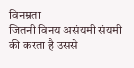विनम्रता
जितनी विनय असंयमी संयमी की करता है उससे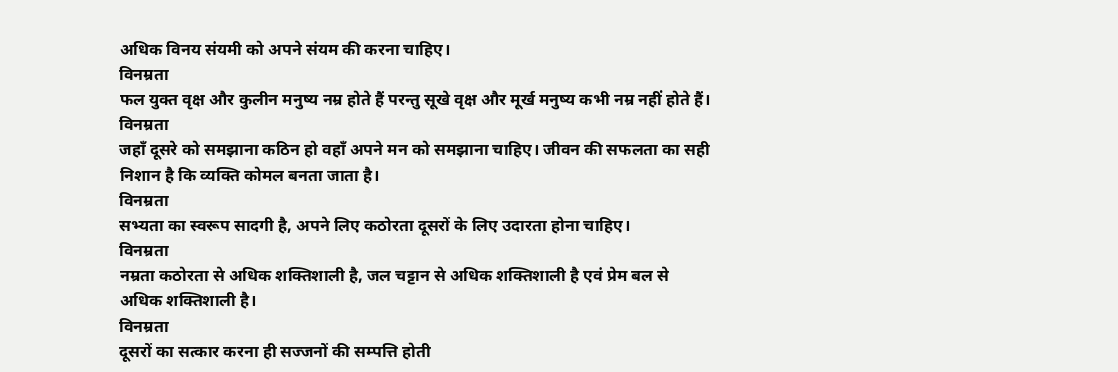अधिक विनय संयमी को अपने संयम की करना चाहिए।
विनम्रता
फल युक्त वृक्ष और कुलीन मनुष्य नम्र होते हैं परन्तु सूखे वृक्ष और मूर्ख मनुष्य कभी नम्र नहीं होते हैं।
विनम्रता
जहाँ दूसरे को समझाना कठिन हो वहाँ अपने मन को समझाना चाहिए। जीवन की सफलता का सही निशान है कि व्यक्ति कोमल बनता जाता है।
विनम्रता
सभ्यता का स्वरूप सादगी है, अपने लिए कठोरता दूसरों के लिए उदारता होना चाहिए।
विनम्रता
नम्रता कठोरता से अधिक शक्तिशाली है, जल चट्टान से अधिक शक्तिशाली है एवं प्रेम बल से अधिक शक्तिशाली है।
विनम्रता
दूसरों का सत्कार करना ही सज्जनों की सम्पत्ति होती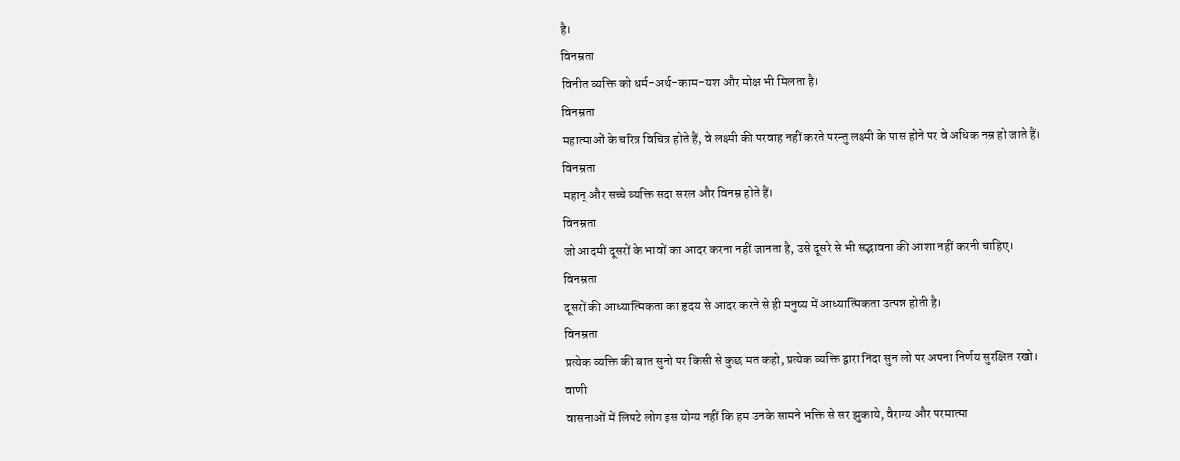है।
विनम्रता
विनीत व्यक्ति को धर्म-अर्थ-काम-यश और मोक्ष भी मिलता है।
विनम्रता
महात्माओं के चरित्र विचित्र होते हैं, वे लक्ष्मी की परवाह नहीं करते परन्तु लक्ष्मी के पास होने पर वे अधिक नम्र हो जाते हैं।
विनम्रता
महान् और सच्चे व्यक्ति सदा सरल और विनम्र होते हैं।
विनम्रता
जो आदमी दूसरों के भावों का आदर करना नहीं जानता है, उसे दूसरे से भी सद्भावना की आशा नहीं करनी चाहिए।
विनम्रता
दूसरों की आध्यात्मिकता का हृदय से आदर करने से ही मनुष्य में आध्यात्मिकता उत्पन्न होती है।
विनम्रता
प्रत्येक व्यक्ति की बात सुनो पर किसी से कुछ मत कहो, प्रत्येक व्यक्ति द्वारा निंदा सुन लो पर अपना निर्णय सुरक्षित रखो।
वाणी
वासनाओं में लिपटे लोग इस योग्य नहीं कि हम उनके सामने भक्ति से सर झुकाये, वैराग्य और परमात्मा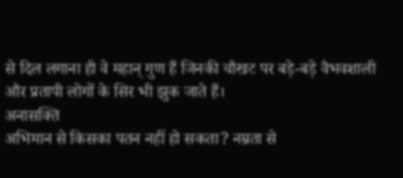से दिल लगाना ही वे महान् गुण हैं जिनकी चौखट पर बड़े-बड़े वैभवशाली और प्रतापी लोगों के सिर भी झुक जाते हैं।
अनासक्ति
अभिमान से किसका पतन नहीं हो सकता? नम्रता से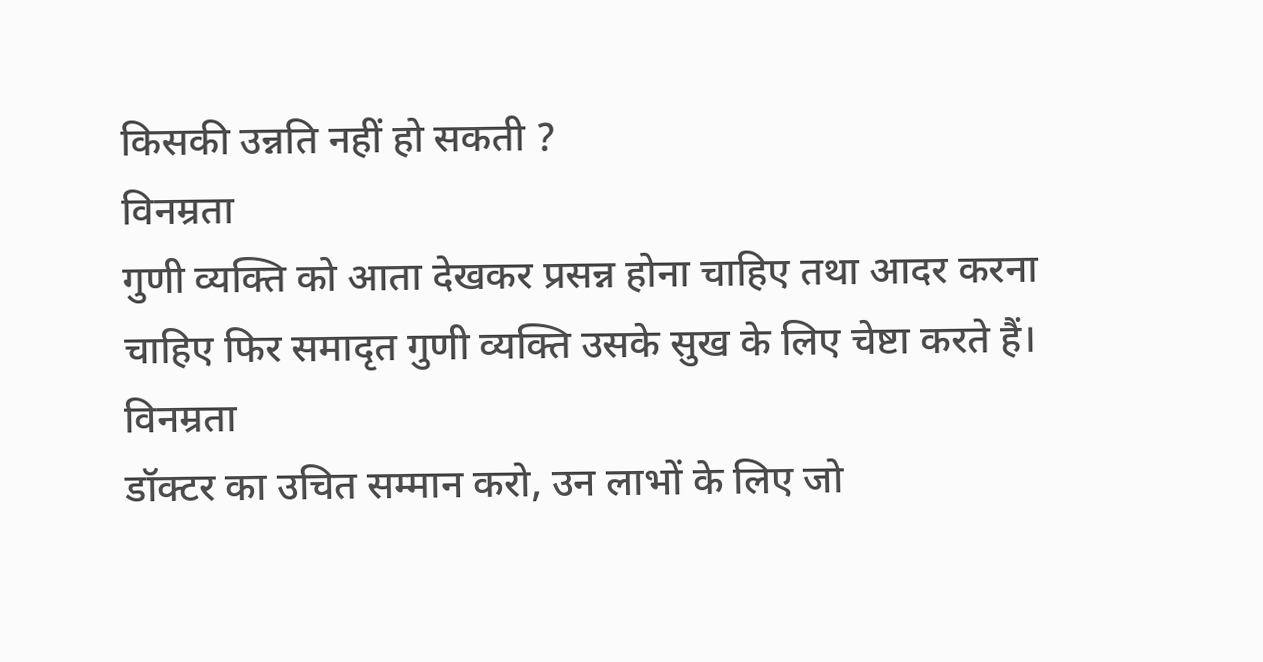किसकी उन्नति नहीं हो सकती ?
विनम्रता
गुणी व्यक्ति को आता देखकर प्रसन्न होना चाहिए तथा आदर करना चाहिए फिर समादृत गुणी व्यक्ति उसके सुख के लिए चेष्टा करते हैं।
विनम्रता
डॉक्टर का उचित सम्मान करो, उन लाभों के लिए जो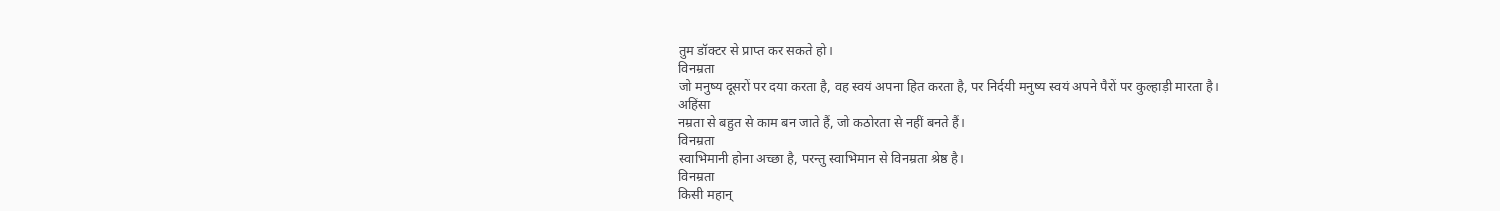तुम डॉक्टर से प्राप्त कर सकते हो।
विनम्रता
जो मनुष्य दूसरों पर दया करता है, वह स्वयं अपना हित करता है, पर निर्दयी मनुष्य स्वयं अपने पैरों पर कुल्हाड़ी मारता है।
अहिंसा
नम्रता से बहुत से काम बन जाते हैं, जो कठोरता से नहीं बनते हैं।
विनम्रता
स्वाभिमानी होना अच्छा है, परन्तु स्वाभिमान से विनम्रता श्रेष्ठ है।
विनम्रता
किसी महान्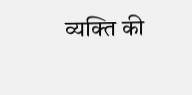व्यक्ति की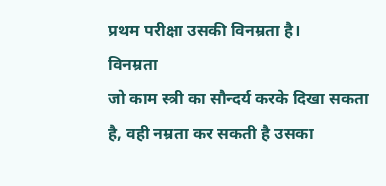प्रथम परीक्षा उसकी विनम्रता है।
विनम्रता
जो काम स्त्री का सौन्दर्य करके दिखा सकता है, वही नम्रता कर सकती है उसका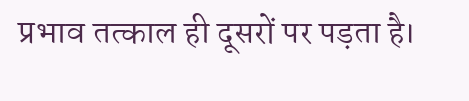प्रभाव तत्काल ही दूसरों पर पड़ता है।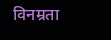विनम्रता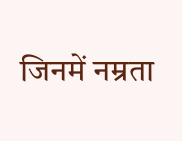जिनमें नम्रता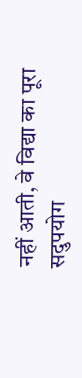नहीं आती, वे विद्या का पूरा सदुपयोग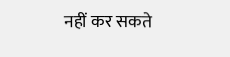नहीं कर सकते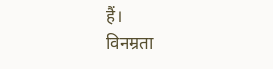हैं।
विनम्रता